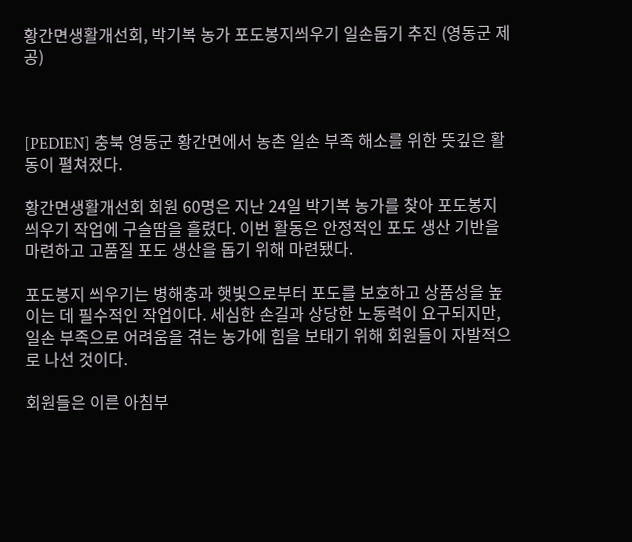황간면생활개선회, 박기복 농가 포도봉지씌우기 일손돕기 추진 (영동군 제공)



[PEDIEN] 충북 영동군 황간면에서 농촌 일손 부족 해소를 위한 뜻깊은 활동이 펼쳐졌다.

황간면생활개선회 회원 60명은 지난 24일 박기복 농가를 찾아 포도봉지 씌우기 작업에 구슬땀을 흘렸다. 이번 활동은 안정적인 포도 생산 기반을 마련하고 고품질 포도 생산을 돕기 위해 마련됐다.

포도봉지 씌우기는 병해충과 햇빛으로부터 포도를 보호하고 상품성을 높이는 데 필수적인 작업이다. 세심한 손길과 상당한 노동력이 요구되지만, 일손 부족으로 어려움을 겪는 농가에 힘을 보태기 위해 회원들이 자발적으로 나선 것이다.

회원들은 이른 아침부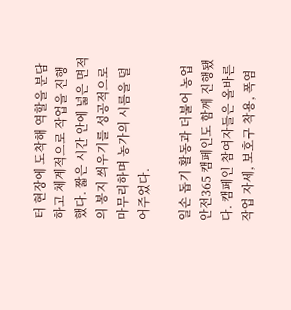터 현장에 도착해 역할을 분담하고 체계적으로 작업을 진행했다. 짧은 시간 안에 넓은 면적의 봉지 씌우기를 성공적으로 마무리하며 농가의 시름을 덜어주었다.

일손 돕기 활동과 더불어 농업안전365 캠페인도 함께 진행됐다. 캠페인 참여자들은 올바른 작업 자세, 보호구 착용, 폭염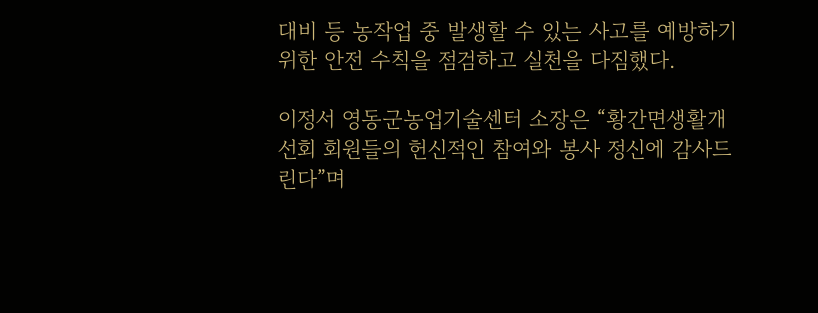대비 등 농작업 중 발생할 수 있는 사고를 예방하기 위한 안전 수칙을 점검하고 실천을 다짐했다.

이정서 영동군농업기술센터 소장은 “황간면생활개선회 회원들의 헌신적인 참여와 봉사 정신에 감사드린다”며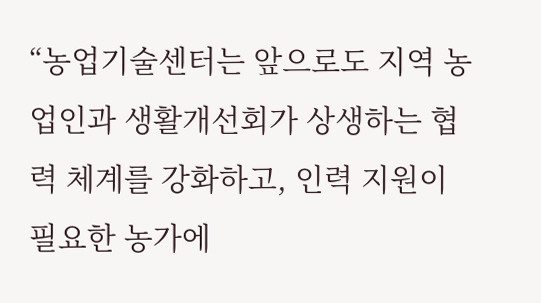“농업기술센터는 앞으로도 지역 농업인과 생활개선회가 상생하는 협력 체계를 강화하고, 인력 지원이 필요한 농가에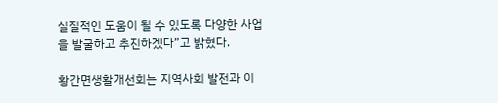실질적인 도움이 될 수 있도록 다양한 사업을 발굴하고 추진하겠다”고 밝혔다.

황간면생활개선회는 지역사회 발전과 이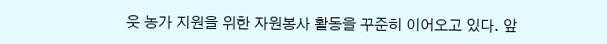웃 농가 지원을 위한 자원봉사 활동을 꾸준히 이어오고 있다. 앞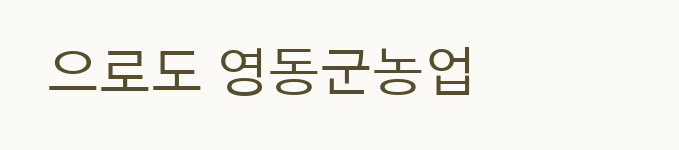으로도 영동군농업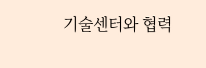기술센터와 협력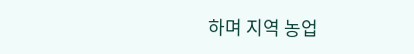하며 지역 농업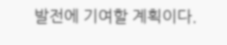발전에 기여할 계획이다.